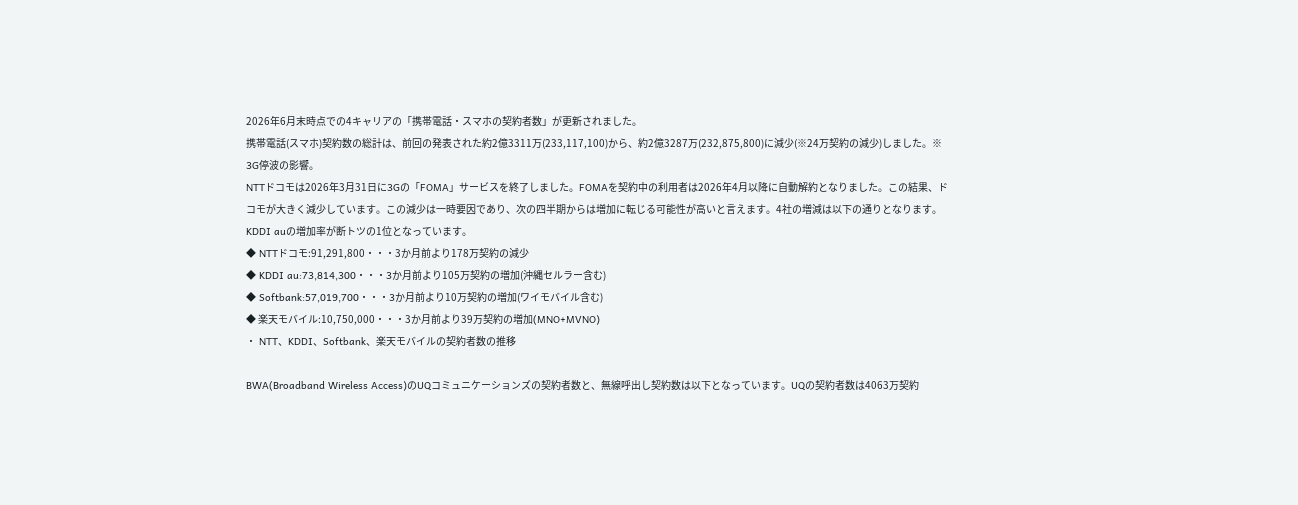2026年6月末時点での4キャリアの「携帯電話・スマホの契約者数」が更新されました。
携帯電話(スマホ)契約数の総計は、前回の発表された約2億3311万(233,117,100)から、約2億3287万(232,875,800)に減少(※24万契約の減少)しました。※ 3G停波の影響。
NTTドコモは2026年3月31日に3Gの「FOMA」サービスを終了しました。FOMAを契約中の利用者は2026年4月以降に自動解約となりました。この結果、ドコモが大きく減少しています。この減少は一時要因であり、次の四半期からは増加に転じる可能性が高いと言えます。4社の増減は以下の通りとなります。KDDI auの増加率が断トツの1位となっています。
◆ NTTドコモ:91,291,800・・・3か月前より178万契約の減少
◆ KDDI au:73,814,300・・・3か月前より105万契約の増加(沖縄セルラー含む)
◆ Softbank:57,019,700・・・3か月前より10万契約の増加(ワイモバイル含む)
◆ 楽天モバイル:10,750,000・・・3か月前より39万契約の増加(MNO+MVNO)
・ NTT、KDDI、Softbank、楽天モバイルの契約者数の推移

BWA(Broadband Wireless Access)のUQコミュニケーションズの契約者数と、無線呼出し契約数は以下となっています。UQの契約者数は4063万契約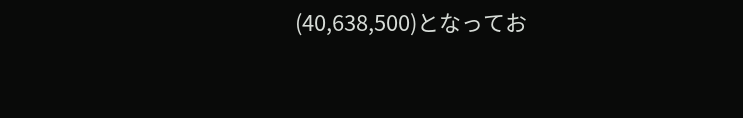(40,638,500)となってお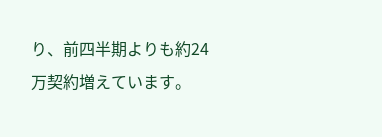り、前四半期よりも約24万契約増えています。